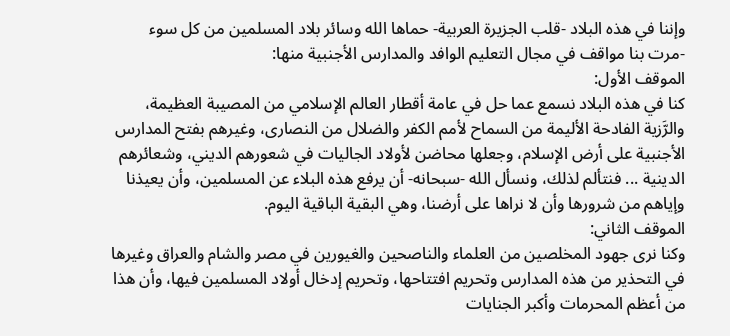وإننا في هذه البلاد -قلب الجزيرة العربية- حماها الله وسائر بلاد المسلمين من كل سوء -مرت بنا مواقف في مجال التعليم الوافد والمدارس الأجنبية منها:
الموقف الأول:
كنا في هذه البلاد نسمع عما حل في عامة أقطار العالم الإسلامي من المصيبة العظيمة، والرَّزية الفادحة الأليمة من السماح لأمم الكفر والضلال من النصارى، وغيرهم بفتح المدارس الأجنبية على أرض الإسلام، وجعلها محاضن لأولاد الجاليات في شعورهم الديني، وشعائرهم الدينية ... فنتألم لذلك، ونسأل الله -سبحانه- أن يرفع هذه البلاء عن المسلمين، وأن يعيذنا وإياهم من شرورها وأن لا نراها على أرضنا، وهي البقية الباقية اليوم.
الموقف الثاني:
وكنا نرى جهود المخلصين من العلماء والناصحين والغيورين في مصر والشام والعراق وغيرها في التحذير من هذه المدارس وتحريم افتتاحها، وتحريم إدخال أولاد المسلمين فيها، وأن هذا من أعظم المحرمات وأكبر الجنايات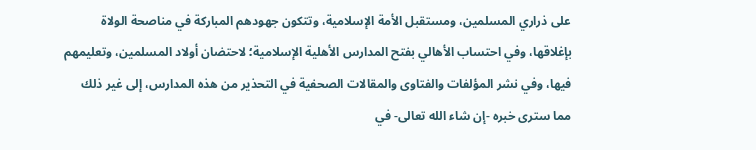على ذراري المسلمين، ومستقبل الأمة الإسلامية، وتتكون جهودهم المباركة في مناصحة الولاة بإغلاقها، وفي احتساب الأهالي بفتح المدارس الأهلية الإسلامية؛ لاحتضان أولاد المسلمين، وتعليمهم فيها، وفي نشر المؤلفات والفتاوى والمقالات الصحفية في التحذير من هذه المدارس، إلى غير ذلك مما سترى خبره -إن شاء الله تعالى- في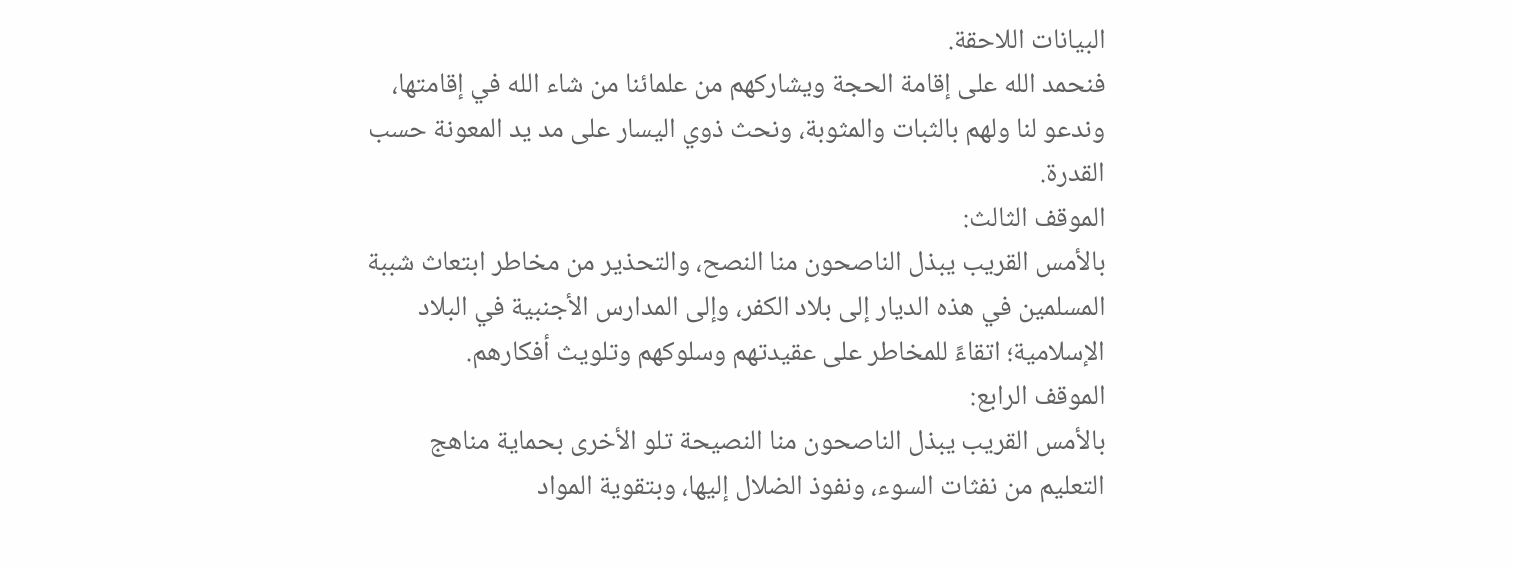البيانات اللاحقة.
فنحمد الله على إقامة الحجة ويشاركهم من علمائنا من شاء الله في إقامتها، وندعو لنا ولهم بالثبات والمثوبة، ونحث ذوي اليسار على مد يد المعونة حسب القدرة.
الموقف الثالث:
بالأمس القريب يبذل الناصحون منا النصح، والتحذير من مخاطر ابتعاث شببة المسلمين في هذه الديار إلى بلاد الكفر، وإلى المدارس الأجنبية في البلاد الإسلامية؛ اتقاءً للمخاطر على عقيدتهم وسلوكهم وتلويث أفكارهم.
الموقف الرابع:
بالأمس القريب يبذل الناصحون منا النصيحة تلو الأخرى بحماية مناهج التعليم من نفثات السوء، ونفوذ الضلال إليها، وبتقوية المواد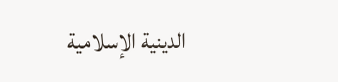الدينية الإسلامية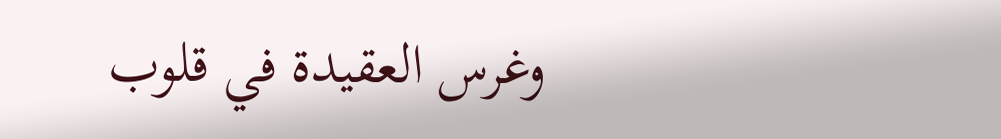وغرس العقيدة في قلوب